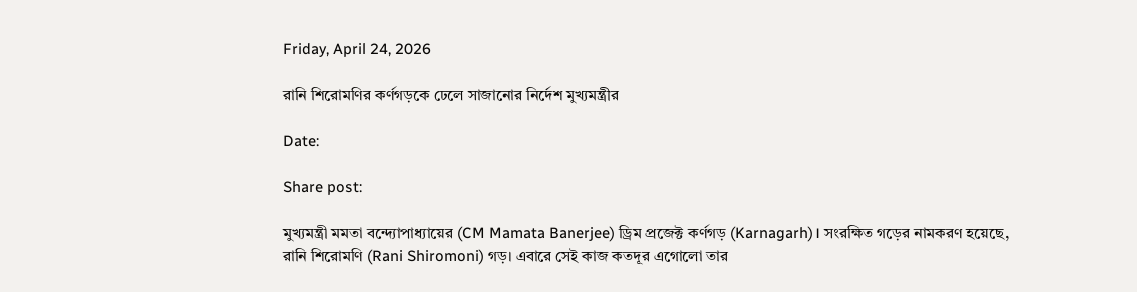Friday, April 24, 2026

রানি শিরোমণির কর্ণগড়কে ঢেলে সাজানোর নির্দেশ মুখ্যমন্ত্রীর

Date:

Share post:

মুখ্যমন্ত্রী মমতা বন্দ্যোপাধ্যায়ের (CM Mamata Banerjee) ড্রিম প্রজেক্ট কর্ণগড় (Karnagarh)। সংরক্ষিত গড়ের নামকরণ হয়েছে, রানি শিরোমণি (Rani Shiromoni) গড়। এবারে সেই কাজ কতদূর এগোলো তার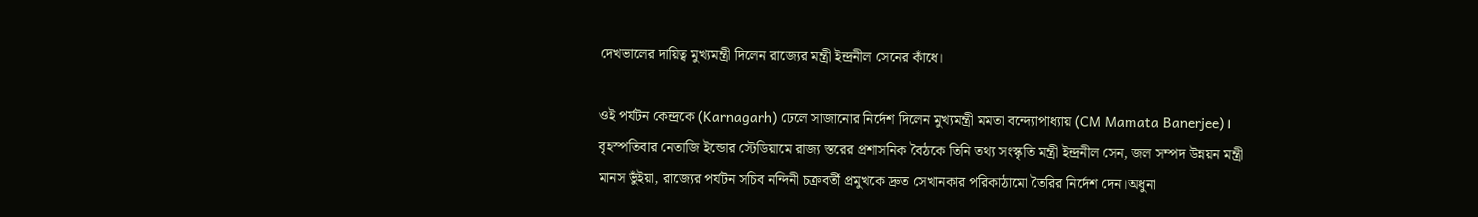দেখভালের দায়িত্ব মুখ্যমন্ত্রী দিলেন রাজ্যের মন্ত্রী ইন্দ্রনীল সেনের কাঁধে।

ওই পর্যটন কেন্দ্রকে (Karnagarh) ঢেলে সাজানোর নির্দেশ দিলেন মুখ্যমন্ত্রী মমতা বন্দ্যোপাধ্যায় (CM Mamata Banerjee)। বৃহস্পতিবার নেতাজি ইন্ডোর স্টেডিয়ামে রাজ্য স্তরের প্রশাসনিক বৈঠকে তিনি তথ্য সংস্কৃতি মন্ত্রী ইন্দ্রনীল সেন, জল সম্পদ উন্নয়ন মন্ত্রী মানস ভুঁইয়া, রাজ্যের পর্যটন সচিব নন্দিনী চক্রবর্তী প্রমুখকে দ্রুত সেখানকার পরিকাঠামো তৈরির নির্দেশ দেন।অধুনা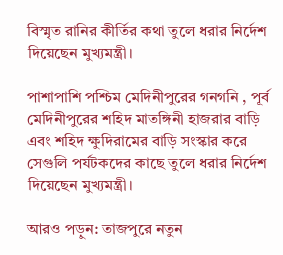বিস্মৃত রানির কীর্তির কথা তুলে ধরার নির্দেশ দিয়েছেন মুখ্যমন্ত্রী।

পাশাপাশি পশ্চিম মেদিনীপুরের গনগনি , পূর্ব মেদিনীপুরের শহিদ মাতঙ্গিনী হাজরার বাড়ি এবং শহিদ ক্ষুদিরামের বাড়ি সংস্কার করে সেগুলি পর্যটকদের কাছে তুলে ধরার নির্দেশ দিয়েছেন মুখ্যমন্ত্রী।

আরও পড়ুন: তাজপুরে নতুন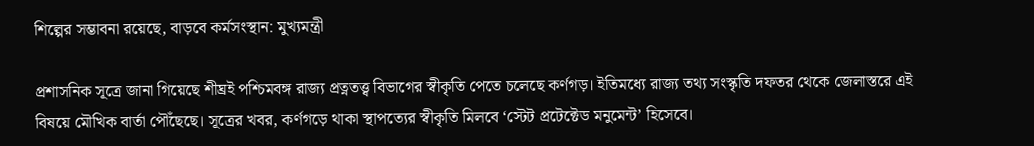শিল্পের সম্ভাবনা রয়েছে, বাড়বে কর্মসংস্থান: মুখ্যমন্ত্রী

প্রশাসনিক সূত্রে জানা গিয়েছে শীঘ্রই পশ্চিমবঙ্গ রাজ্য প্রত্নতত্ত্ব বিভাগের স্বীকৃতি পেতে চলেছে কর্ণগড়। ইতিমধ্যে রাজ্য তথ্য সংস্কৃতি দফতর থেকে জেলাস্তরে এই বিষয়ে মৌখিক বার্তা পৌঁছেছে। সূত্রের খবর, কর্ণগড়ে থাকা স্থাপত্যের স্বীকৃতি মিলবে ‘স্টেট প্রটেক্টেড মনুমেন্ট’ হিসেবে।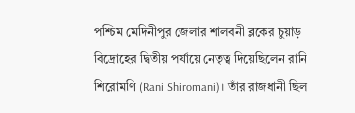পশ্চিম মেদিনীপুর জেলার শালবনী ব্লকের চুয়াড় বিদ্রোহের দ্বিতীয় পর্যায়ে নেতৃত্ব দিয়েছিলেন রানি শিরোমণি (Rani Shiromani)। তাঁর রাজধানী ছিল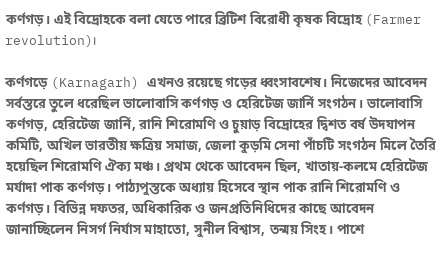কর্ণগড়। এই বিদ্রোহকে বলা যেতে পারে ব্রিটিশ বিরোধী কৃষক বিদ্রোহ (Farmer revolution)।

কর্ণগড়ে (Karnagarh) এখনও রয়েছে গড়ের ধ্বংসাবশেষ। নিজেদের আবেদন সর্বস্তরে তুলে ধরেছিল ভালোবাসি কর্ণগড় ও হেরিটেজ জার্নি সংগঠন। ভালোবাসি কর্ণগড়, হেরিটেজ জার্নি, রানি শিরোমণি ও চুয়াড় বিদ্রোহের দ্বিশত বর্ষ উদযাপন কমিটি, অখিল ভারতীয় ক্ষত্রিয় সমাজ, জেলা কুড়মি সেনা পাঁচটি সংগঠন মিলে তৈরি হয়েছিল শিরোমণি ঐক্য মঞ্চ। প্রথম থেকে আবেদন ছিল, খাতায়-কলমে হেরিটেজ মর্যাদা পাক কর্ণগড়। পাঠ্যপুস্তকে অধ্যায় হিসেবে স্থান পাক রানি শিরোমণি ও কর্ণগড়। বিভিন্ন দফতর, অধিকারিক ও জনপ্রতিনিধিদের কাছে আবেদন জানাচ্ছিলেন নিসর্গ নির্যাস মাহাতো, সুনীল বিশ্বাস, তন্ময় সিংহ। পাশে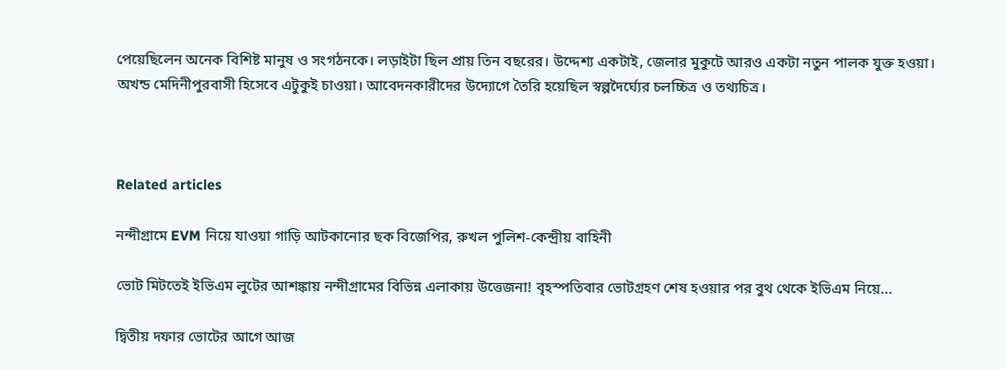পেয়েছিলেন অনেক বিশিষ্ট মানুষ ও সংগঠনকে। লড়াইটা ছিল প্রায় তিন বছরের। উদ্দেশ্য একটাই, জেলার মুকুটে আরও একটা নতুন পালক যুক্ত হওয়া। অখন্ড মেদিনীপুরবাসী হিসেবে এটুকুই চাওয়া। আবেদনকারীদের উদ্যোগে তৈরি হয়েছিল স্বল্পদৈর্ঘ্যের চলচ্চিত্র ও তথ্যচিত্র।



Related articles

নন্দীগ্রামে EVM নিয়ে যাওয়া গাড়ি আটকানোর ছক বিজেপির, রুখল পুলিশ-কেন্দ্রীয় বাহিনী

ভোট মিটতেই ইভিএম লুটের আশঙ্কায় নন্দীগ্রামের বিভিন্ন এলাকায় উত্তেজনা! বৃহস্পতিবার ভোটগ্রহণ শেষ হওয়ার পর বুথ থেকে ইভিএম নিয়ে...

দ্বিতীয় দফার ভোটের আগে আজ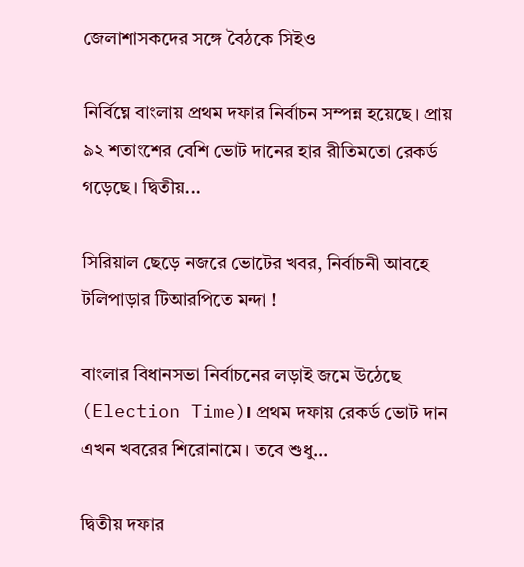জেলাশাসকদের সঙ্গে বৈঠকে সিইও

নির্বিঘ্নে বাংলায় প্রথম দফার নির্বাচন সম্পন্ন হয়েছে। প্রায় ৯২ শতাংশের বেশি ভোট দানের হার রীতিমতো রেকর্ড গড়েছে। দ্বিতীয়...

সিরিয়াল ছেড়ে নজরে ভোটের খবর, নির্বাচনী আবহে টলিপাড়ার টিআরপিতে মন্দা !

বাংলার বিধানসভা নির্বাচনের লড়াই জমে উঠেছে (Election Time)। প্রথম দফায় রেকর্ড ভোট দান এখন খবরের শিরোনামে। তবে শুধু...

দ্বিতীয় দফার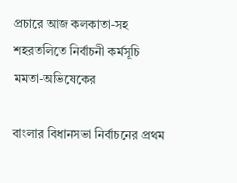প্রচারে আজ কলকাতা-সহ শহরতলিতে নির্বাচনী কর্মসূচি মমতা-অভিষেকের

বাংলার বিধানসভা নির্বাচনের প্রথম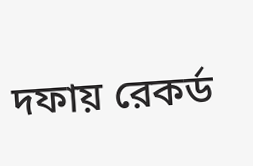দফায় রেকর্ড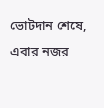ভোটদান শেষে, এবার নজর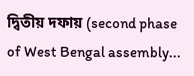দ্বিতীয় দফায় (second phase of West Bengal assembly...